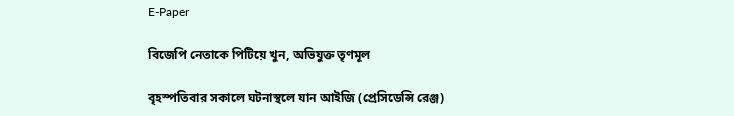E-Paper

বিজেপি নেতাকে পিটিয়ে খুন, অভিযুক্ত তৃণমূল

বৃহস্পতিবার সকালে ঘটনাস্থলে যান আইজি (প্রেসিডেন্সি রেঞ্জ)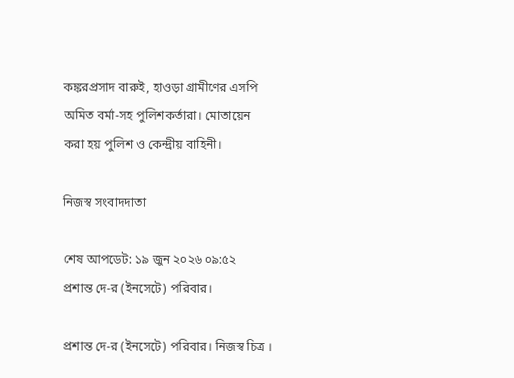কঙ্করপ্রসাদ বারুই, হাওড়া গ্রামীণের এসপি অমিত বর্মা-সহ পুলিশকর্তারা। মোতায়েন করা হয় পুলিশ ও কেন্দ্রীয় বাহিনী।

নিজস্ব সংবাদদাতা

শেষ আপডেট: ১৯ জুন ২০২৬ ০৯:৫২
প্রশান্ত দে-র (ইনসেটে) পরিবার।

প্রশান্ত দে-র (ইনসেটে) পরিবার। নিজস্ব চিত্র ।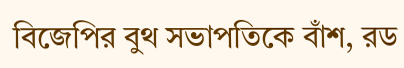বিজেপির বুথ সভাপতিকে বাঁশ, রড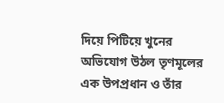দিয়ে পিটিয়ে খুনের অভিযোগ উঠল তৃণমূলের এক উপপ্রধান ও তাঁর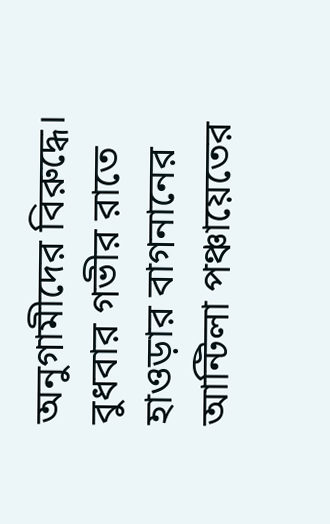অনুগামীদের বিরুদ্ধে। বুধবার গভীর রাতে হাওড়ার বাগনানের আন্টিলা পঞ্চায়েতের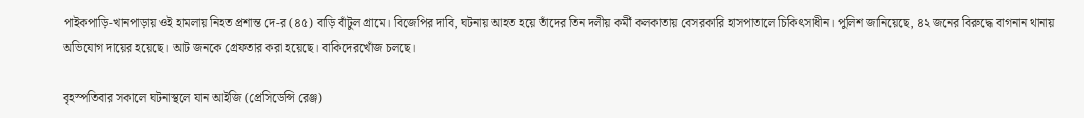পাইকপাড়ি-খানপাড়ায় ওই হামলায় নিহত প্রশান্ত দে-র (৪৫) বাড়ি বাঁটুল গ্রামে। বিজেপির দাবি, ঘটনায় আহত হয়ে তাঁদের তিন দলীয় কর্মী কলকাতায় বেসরকারি হাসপাতালে চিকিৎসাধীন। পুলিশ জানিয়েছে, ৪২ জনের বিরুদ্ধে বাগনান থানায় অভিযোগ দায়ের হয়েছে। আট জনকে গ্রেফতার করা হয়েছে। বাকিদেরখোঁজ চলছে।

বৃহস্পতিবার সকালে ঘটনাস্থলে যান আইজি (প্রেসিডেন্সি রেঞ্জ)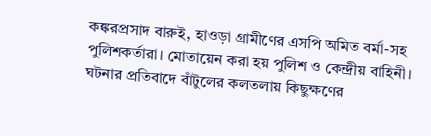কঙ্করপ্রসাদ বারুই, হাওড়া গ্রামীণের এসপি অমিত বর্মা-সহ পুলিশকর্তারা। মোতায়েন করা হয় পুলিশ ও কেন্দ্রীয় বাহিনী। ঘটনার প্রতিবাদে বাঁটুলের কলতলায় কিছুক্ষণের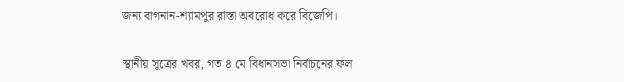জন্য বাগনান-শ্যামপুর রাস্তা অবরোধ করে বিজেপি।

স্থানীয় সূত্রের খবর, গত ৪ মে বিধানসভা নির্বাচনের ফল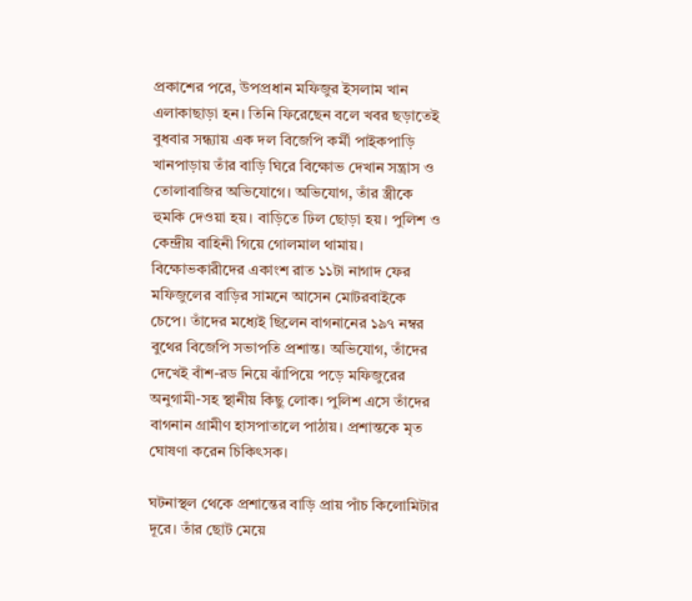প্রকাশের পরে, উপপ্রধান মফিজুর ইসলাম খান এলাকাছাড়া হন। তিনি ফিরেছেন বলে খবর ছড়াতেই বুধবার সন্ধ্যায় এক দল বিজেপি কর্মী পাইকপাড়ি খানপাড়ায় তাঁর বাড়ি ঘিরে বিক্ষোভ দেখান সন্ত্রাস ও তোলাবাজির অভিযোগে। অভিযোগ, তাঁর স্ত্রীকে হুমকি দেওয়া হয়। বাড়িতে ঢিল ছোড়া হয়। পুলিশ ও কেন্দ্রীয় বাহিনী গিয়ে গোলমাল থামায়। বিক্ষোভকারীদের একাংশ রাত ১১টা নাগাদ ফের মফিজুলের বাড়ির সামনে আসেন মোটরবাইকে চেপে। তাঁদের মধ্যেই ছিলেন বাগনানের ১৯৭ নম্বর বুথের বিজেপি সভাপতি প্রশান্ত। অভিযোগ, তাঁদের দেখেই বাঁশ-রড নিয়ে ঝাঁপিয়ে পড়ে মফিজুরের অনুগামী-সহ স্থানীয় কিছু লোক। পুলিশ এসে তাঁদের বাগনান গ্রামীণ হাসপাতালে পাঠায়। প্রশান্তকে মৃত ঘোষণা করেন চিকিৎসক।

ঘটনাস্থল থেকে প্রশান্তের বাড়ি প্রায় পাঁচ কিলোমিটার দূরে। তাঁর ছোট মেয়ে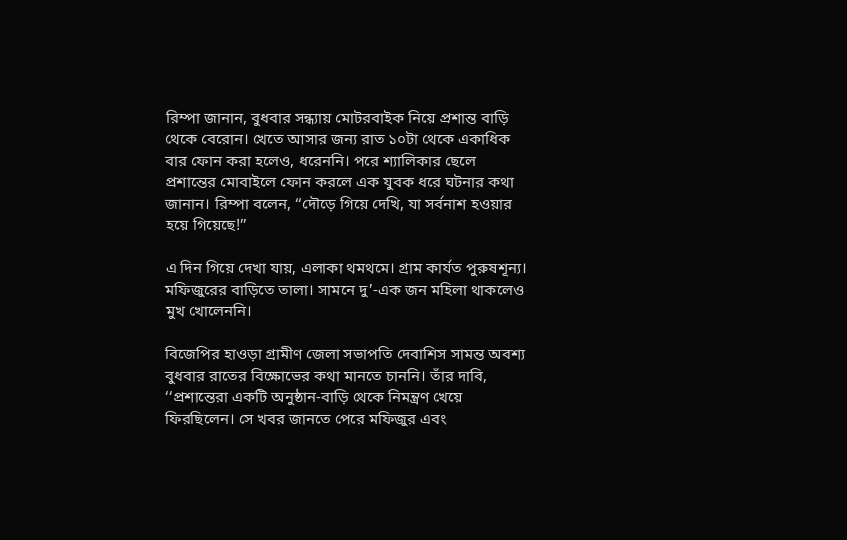রিম্পা জানান, বুধবার সন্ধ্যায় মোটরবাইক নিয়ে প্রশান্ত বাড়ি থেকে বেরোন। খেতে আসার জন্য রাত ১০টা থেকে একাধিক বার ফোন করা হলেও, ধরেননি। পরে শ্যালিকার ছেলে প্রশান্তের মোবাইলে ফোন করলে এক যুবক ধরে ঘটনার কথা জানান। রিম্পা বলেন, ‘‘দৌড়ে গিয়ে দেখি, যা সর্বনাশ হওয়ার হয়ে গিয়েছে!’’

এ দিন গিয়ে দেখা যায়, এলাকা থমথমে। গ্রাম কার্যত পুরুষশূন্য। মফিজুরের বাড়িতে তালা। সামনে দু’-এক জন মহিলা থাকলেও মুখ খোলেননি।

বিজেপির হাওড়া গ্রামীণ জেলা সভাপতি দেবাশিস সামন্ত অবশ্য বুধবার রাতের বিক্ষোভের কথা মানতে চাননি। তাঁর দাবি, ‘‘প্রশান্তেরা একটি অনুষ্ঠান-বাড়ি থেকে নিমন্ত্রণ খেয়ে ফিরছিলেন। সে খবর জানতে পেরে মফিজুর এবং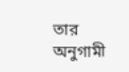তার অনুগামী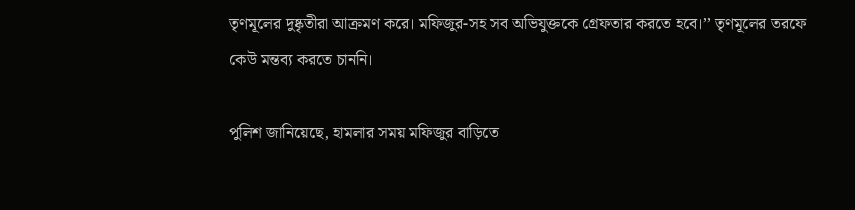তৃণমূলের দুষ্কৃতীরা আক্রমণ করে। মফিজুর-সহ সব অভিযুক্তকে গ্রেফতার করতে হবে।’’ তৃণমূলের তরফে কেউ মন্তব্য করতে চাননি।

পুলিশ জানিয়েছে, হামলার সময় মফিজুর বাড়িতে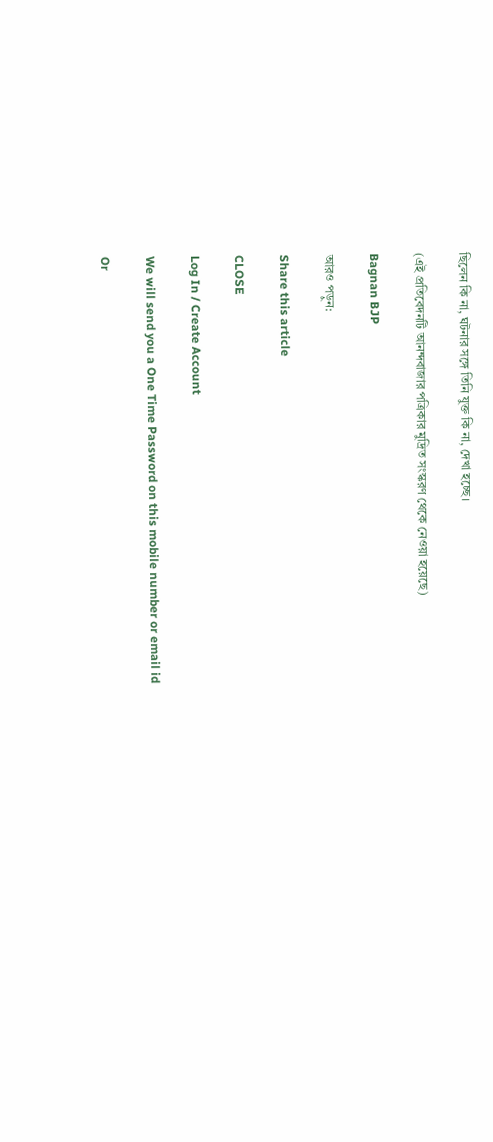ছিলেন কি না, ঘটনার সঙ্গে তিনি যুক্ত কি না, দেখা হচ্ছে।

(এই প্রতিবেদনটি আনন্দবাজার পত্রিকার মুদ্রিত সংস্করণ থেকে নেওয়া হয়েছে)

Bagnan BJP

আরও পড়ুন:

Share this article

CLOSE

Log In / Create Account

We will send you a One Time Password on this mobile number or email id

Or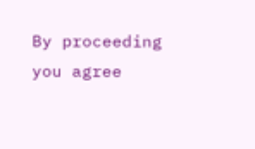By proceeding you agree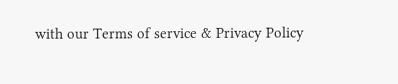with our Terms of service & Privacy Policy